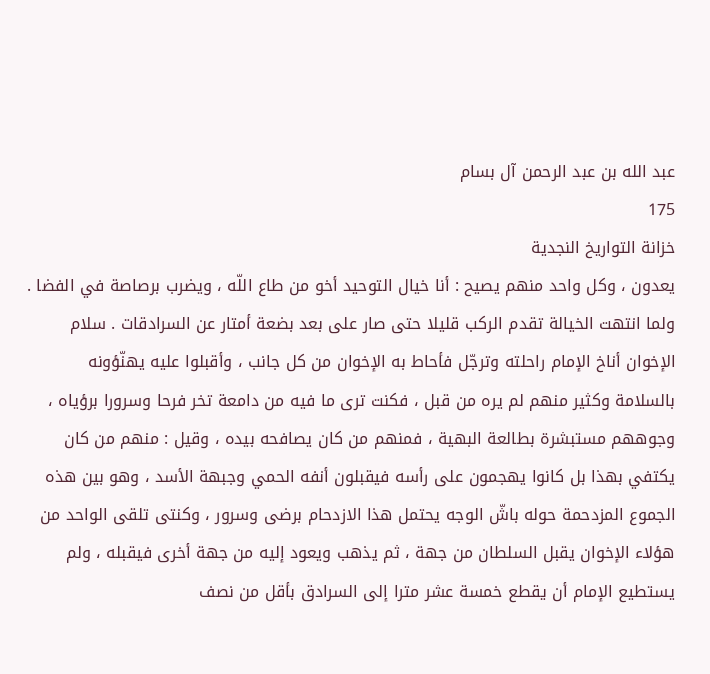عبد الله بن عبد الرحمن آل بسام
175
خزانة التواريخ النجدية
يعدون ، وكل واحد منهم يصيح : أنا خيال التوحيد أخو من طاع اللّه ، ويضرب برصاصة في الفضا . ولما انتهت الخيالة تقدم الركب قليلا حتى صار على بعد بضعة أمتار عن السرادقات . سلام الإخوان أناخ الإمام راحلته وترجّل فأحاط به الإخوان من كل جانب ، وأقبلوا عليه يهنّؤونه بالسلامة وكثير منهم لم يره من قبل ، فكنت ترى ما فيه من دامعة تخر فرحا وسرورا برؤياه ، وجوههم مستبشرة بطالعة البهية ، فمنهم من كان يصافحه بيده ، وقيل : منهم من كان يكتفي بهذا بل كانوا يهجمون على رأسه فيقبلون أنفه الحمي وجبهة الأسد ، وهو بين هذه الجموع المزدحمة حوله باشّ الوجه يحتمل هذا الازدحام برضى وسرور ، وكنتى تلقى الواحد من هؤلاء الإخوان يقبل السلطان من جهة ، ثم يذهب ويعود إليه من جهة أخرى فيقبله ، ولم يستطيع الإمام أن يقطع خمسة عشر مترا إلى السرادق بأقل من نصف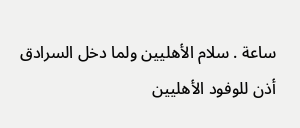ساعة . سلام الأهليين ولما دخل السرادق أذن للوفود الأهليين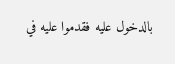بالدخول عليه فقدموا عليه في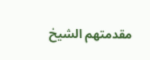مقدمتهم الشيخ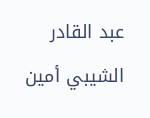عبد القادر الشيبي أمين